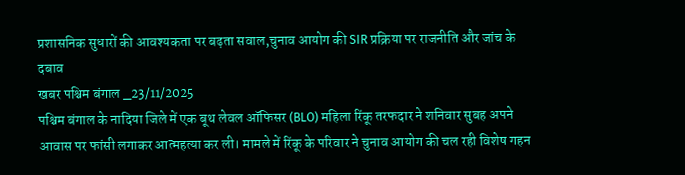प्रशासनिक सुधारों की आवश्यकता पर बढ़ता सवाल,चुनाव आयोग की SIR प्रक्रिया पर राजनीति और जांच के दबाव
खबर पश्चिम बंगाल _23/11/2025
पश्चिम बंगाल के नादिया जिले में एक बूथ लेवल ऑफिसर (BLO) महिला रिंकू तरफदार ने शनिवार सुबह अपने आवास पर फांसी लगाकर आत्महत्या कर ली। मामले में रिंकू के परिवार ने चुनाव आयोग की चल रही विशेष गहन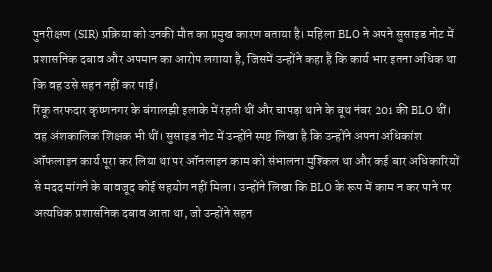पुनरीक्षण (SIR) प्रक्रिया को उनकी मौत का प्रमुख कारण बताया है। महिला BLO ने अपने सुसाइड नोट में प्रशासनिक दबाव और अपमान का आरोप लगाया है, जिसमें उन्होंने कहा है कि कार्य भार इतना अधिक था कि वह उसे सहन नहीं कर पाईं।
रिंकू तरफदार कृष्णनगर के बंगालझी इलाके में रहती थीं और चापड़ा थाने के बूथ नंबर 201 की BLO थीं। वह अंशकालिक शिक्षक भी थीं। सुसाइड नोट में उन्होंने स्पष्ट लिखा है कि उन्होंने अपना अधिकांश ऑफलाइन कार्य पूरा कर लिया था पर ऑनलाइन काम को संभालना मुश्किल था और कई बार अधिकारियों से मदद मांगने के बावजूद कोई सहयोग नहीं मिला। उन्होंने लिखा कि BLO के रूप में काम न कर पाने पर अत्यधिक प्रशासनिक दबाव आता था, जो उन्होंने सहन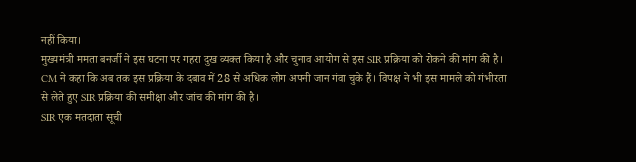नहीं किया।
मुख्यमंत्री ममता बनर्जी ने इस घटना पर गहरा दुख व्यक्त किया है और चुनाव आयोग से इस SIR प्रक्रिया को रोकने की मांग की है। CM ने कहा कि अब तक इस प्रक्रिया के दबाव में 28 से अधिक लोग अपनी जान गंवा चुके हैं। विपक्ष ने भी इस मामले को गंभीरता से लेते हुए SIR प्रक्रिया की समीक्षा और जांच की मांग की है।
SIR एक मतदाता सूची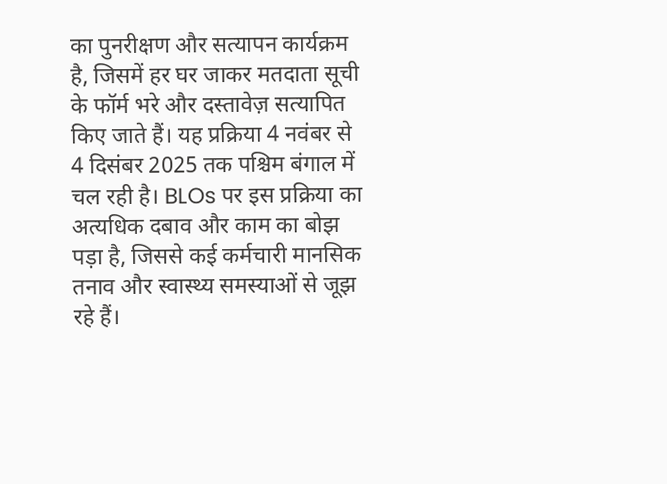का पुनरीक्षण और सत्यापन कार्यक्रम है, जिसमें हर घर जाकर मतदाता सूची के फॉर्म भरे और दस्तावेज़ सत्यापित किए जाते हैं। यह प्रक्रिया 4 नवंबर से 4 दिसंबर 2025 तक पश्चिम बंगाल में चल रही है। BLOs पर इस प्रक्रिया का अत्यधिक दबाव और काम का बोझ पड़ा है, जिससे कई कर्मचारी मानसिक तनाव और स्वास्थ्य समस्याओं से जूझ रहे हैं।